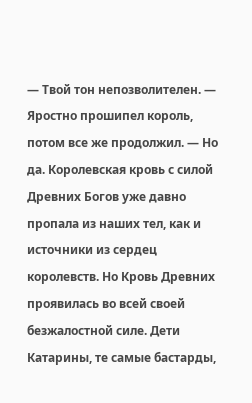— Твой тон непозволителен. — Яростно прошипел король, потом все же продолжил. — Но да. Королевская кровь с силой Древних Богов уже давно пропала из наших тел, как и источники из сердец королевств. Но Кровь Древних проявилась во всей своей безжалостной силе. Дети Катарины, те самые бастарды,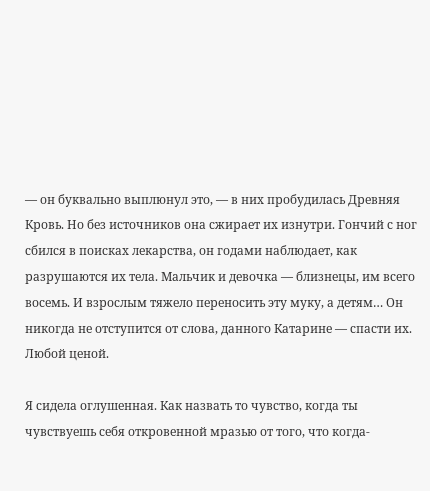— он буквально выплюнул это, — в них пробудилась Древняя Кровь. Но без источников она сжирает их изнутри. Гончий с ног сбился в поисках лекарства, он годами наблюдает, как разрушаются их тела. Мальчик и девочка — близнецы, им всего восемь. И взрослым тяжело переносить эту муку, а детям… Он никогда не отступится от слова, данного Катарине — спасти их. Любой ценой.

Я сидела оглушенная. Как назвать то чувство, когда ты чувствуешь себя откровенной мразью от того, что когда-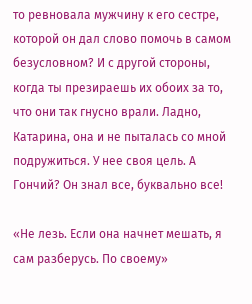то ревновала мужчину к его сестре, которой он дал слово помочь в самом безусловном? И с другой стороны, когда ты презираешь их обоих за то, что они так гнусно врали. Ладно, Катарина, она и не пыталась со мной подружиться. У нее своя цель. А Гончий? Он знал все, буквально все!

«Не лезь. Если она начнет мешать, я сам разберусь. По своему»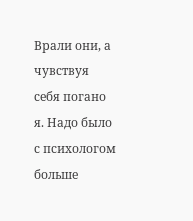Врали они, а чувствуя себя погано я. Надо было с психологом больше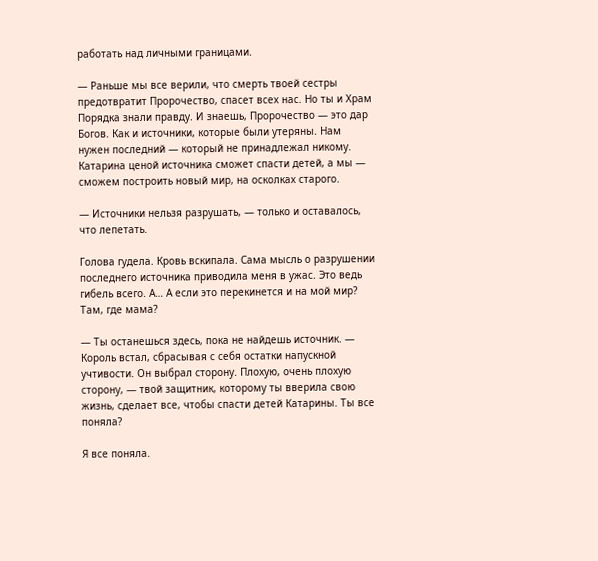работать над личными границами.

— Раньше мы все верили, что смерть твоей сестры предотвратит Пророчество, спасет всех нас. Но ты и Храм Порядка знали правду. И знаешь, Пророчество — это дар Богов. Как и источники, которые были утеряны. Нам нужен последний — который не принадлежал никому. Катарина ценой источника сможет спасти детей, а мы — сможем построить новый мир, на осколках старого.

— Источники нельзя разрушать, — только и оставалось, что лепетать.

Голова гудела. Кровь вскипала. Сама мысль о разрушении последнего источника приводила меня в ужас. Это ведь гибель всего. А… А если это перекинется и на мой мир? Там, где мама?

— Ты останешься здесь, пока не найдешь источник. — Король встал, сбрасывая с себя остатки напускной учтивости. Он выбрал сторону. Плохую, очень плохую сторону, — твой защитник, которому ты вверила свою жизнь, сделает все, чтобы спасти детей Катарины. Ты все поняла?

Я все поняла.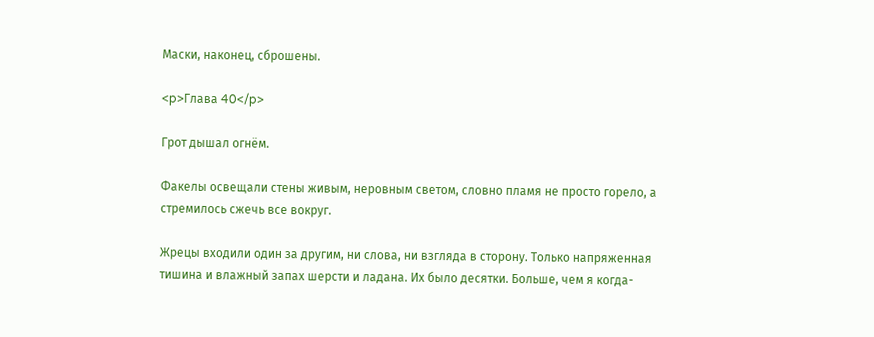Маски, наконец, сброшены.

<p>Глава 40</p>

Грот дышал огнём.

Факелы освещали стены живым, неровным светом, словно пламя не просто горело, а стремилось сжечь все вокруг.

Жрецы входили один за другим, ни слова, ни взгляда в сторону. Только напряженная тишина и влажный запах шерсти и ладана. Их было десятки. Больше, чем я когда-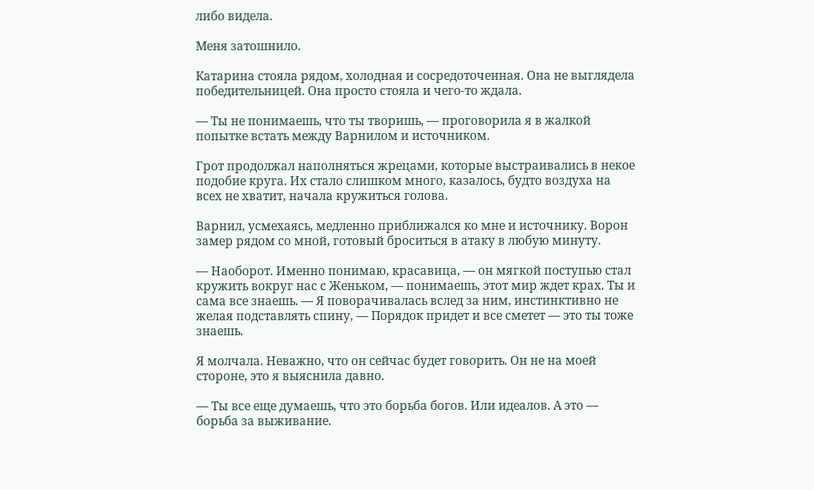либо видела.

Меня затошнило.

Катарина стояла рядом, холодная и сосредоточенная. Она не выглядела победительницей. Она просто стояла и чего-то ждала.

— Ты не понимаешь, что ты творишь, — проговорила я в жалкой попытке встать между Варнилом и источником.

Грот продолжал наполняться жрецами, которые выстраивались в некое подобие круга. Их стало слишком много, казалось, будто воздуха на всех не хватит, начала кружиться голова.

Варнил, усмехаясь, медленно приближался ко мне и источнику. Ворон замер рядом со мной, готовый броситься в атаку в любую минуту.

— Наоборот. Именно понимаю, красавица, — он мягкой поступью стал кружить вокруг нас с Женьком, — понимаешь, этот мир ждет крах. Ты и сама все знаешь. — Я поворачивалась вслед за ним, инстинктивно не желая подставлять спину, — Порядок придет и все сметет — это ты тоже знаешь.

Я молчала. Неважно, что он сейчас будет говорить. Он не на моей стороне, это я выяснила давно.

— Ты все еще думаешь, что это борьба богов. Или идеалов. А это — борьба за выживание.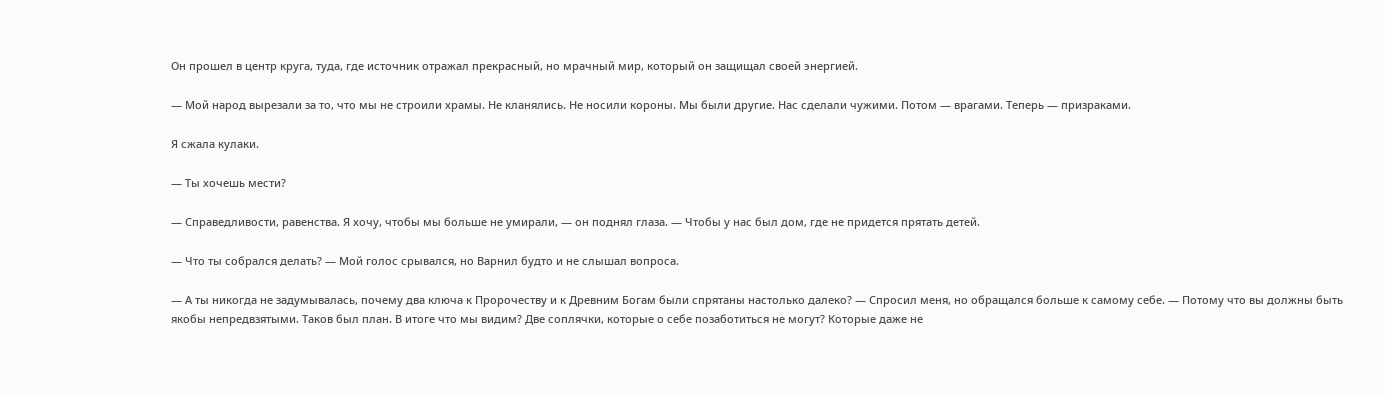Он прошел в центр круга, туда, где источник отражал прекрасный, но мрачный мир, который он защищал своей энергией.

— Мой народ вырезали за то, что мы не строили храмы. Не кланялись. Не носили короны. Мы были другие. Нас сделали чужими. Потом — врагами. Теперь — призраками.

Я сжала кулаки.

— Ты хочешь мести?

— Справедливости, равенства. Я хочу, чтобы мы больше не умирали, — он поднял глаза. — Чтобы у нас был дом, где не придется прятать детей.

— Что ты собрался делать? — Мой голос срывался, но Варнил будто и не слышал вопроса.

— А ты никогда не задумывалась, почему два ключа к Пророчеству и к Древним Богам были спрятаны настолько далеко? — Спросил меня, но обращался больше к самому себе. — Потому что вы должны быть якобы непредвзятыми. Таков был план. В итоге что мы видим? Две соплячки, которые о себе позаботиться не могут? Которые даже не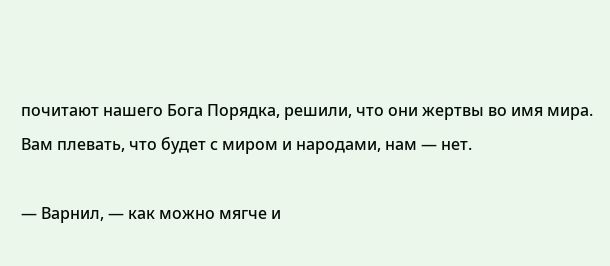почитают нашего Бога Порядка, решили, что они жертвы во имя мира. Вам плевать, что будет с миром и народами, нам — нет.

— Варнил, — как можно мягче и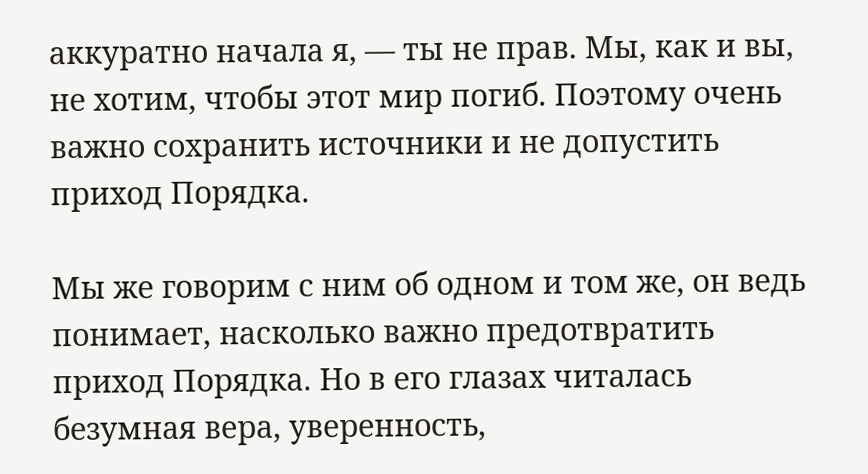аккуратно начала я, — ты не прав. Мы, как и вы, не хотим, чтобы этот мир погиб. Поэтому очень важно сохранить источники и не допустить приход Порядка.

Мы же говорим с ним об одном и том же, он ведь понимает, насколько важно предотвратить приход Порядка. Но в его глазах читалась безумная вера, уверенность,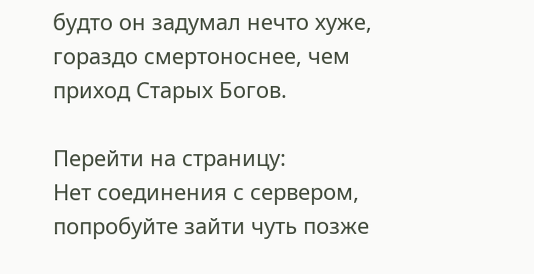будто он задумал нечто хуже, гораздо смертоноснее, чем приход Старых Богов.

Перейти на страницу:
Нет соединения с сервером, попробуйте зайти чуть позже